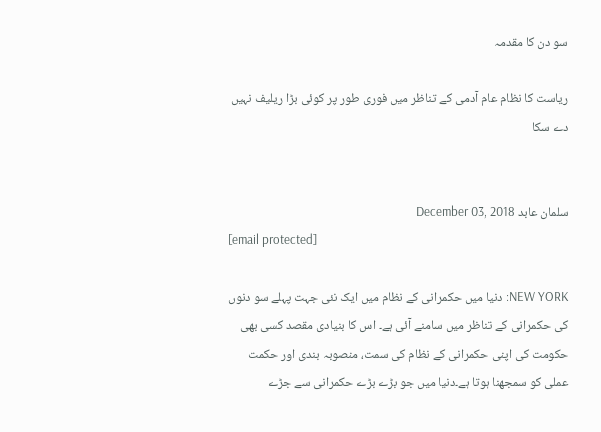سو دن کا مقدمہ

ریاست کا نظام عام آدمی کے تناظر میں فوری طور پر کوئی بڑا ریلیف نہیں دے سکا


سلمان عابد December 03, 2018
[email protected]

NEW YORK: دنیا میں حکمرانی کے نظام میں ایک نئی جہت پہلے سو دنوں کی حکمرانی کے تناظر میں سامنے آئی ہے۔ اس کا بنیادی مقصد کسی بھی حکومت کی اپنی حکمرانی کے نظام کی سمت، منصوبہ بندی اور حکمت عملی کو سمجھنا ہوتا ہے۔دنیا میں جو بڑے بڑے حکمرانی سے جڑے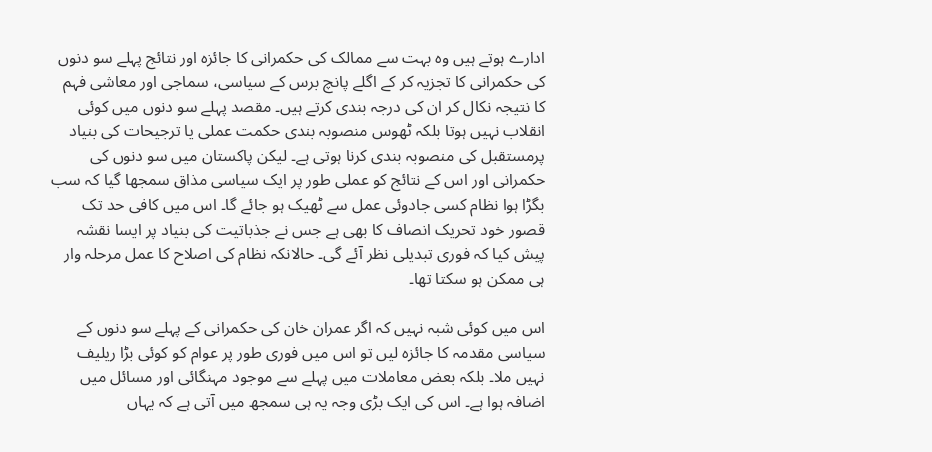ادارے ہوتے ہیں وہ بہت سے ممالک کی حکمرانی کا جائزہ اور نتائج پہلے سو دنوں کی حکمرانی کا تجزیہ کر کے اگلے پانچ برس کے سیاسی، سماجی اور معاشی فہم کا نتیجہ نکال کر ان کی درجہ بندی کرتے ہیں۔ مقصد پہلے سو دنوں میں کوئی انقلاب نہیں ہوتا بلکہ ٹھوس منصوبہ بندی حکمت عملی یا ترجیحات کی بنیاد پرمستقبل کی منصوبہ بندی کرنا ہوتی ہے۔ لیکن پاکستان میں سو دنوں کی حکمرانی اور اس کے نتائج کو عملی طور پر ایک سیاسی مذاق سمجھا گیا کہ سب بگڑا ہوا نظام کسی جادوئی عمل سے ٹھیک ہو جائے گا۔ اس میں کافی حد تک قصور خود تحریک انصاف کا بھی ہے جس نے جذباتیت کی بنیاد پر ایسا نقشہ پیش کیا کہ فوری تبدیلی نظر آئے گی۔ حالانکہ نظام کی اصلاح کا عمل مرحلہ وار ہی ممکن ہو سکتا تھا۔

اس میں کوئی شبہ نہیں کہ اگر عمران خان کی حکمرانی کے پہلے سو دنوں کے سیاسی مقدمہ کا جائزہ لیں تو اس میں فوری طور پر عوام کو کوئی بڑا ریلیف نہیں ملا۔ بلکہ بعض معاملات میں پہلے سے موجود مہنگائی اور مسائل میں اضافہ ہوا ہے۔ اس کی ایک بڑی وجہ یہ ہی سمجھ میں آتی ہے کہ یہاں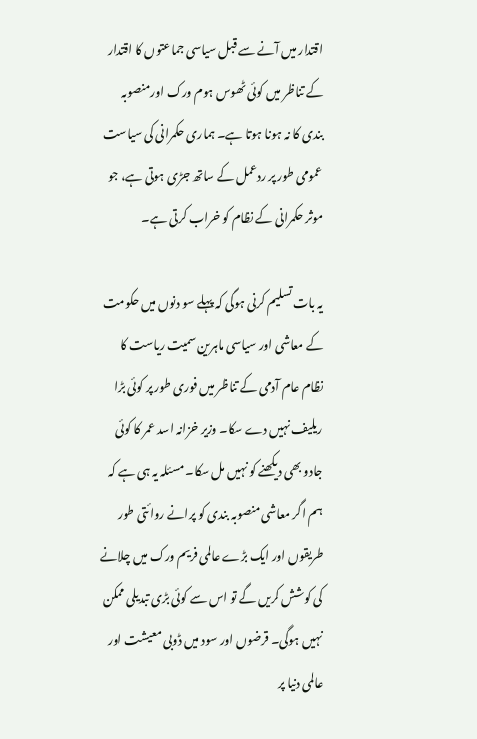اقتدار میں آنے سے قبل سیاسی جماعتوں کا اقتدار کے تناظر میں کوئی ٹھوس ہوم ورک اورمنصوبہ بندی کا نہ ہونا ہوتا ہے۔ ہماری حکمرانی کی سیاست عمومی طور پر ردعمل کے ساتھ جڑی ہوتی ہے، جو موثر حکمرانی کے نظام کو خراب کرتی ہے۔

یہ بات تسلیم کرنی ہوگی کہ پہلے سو دنوں میں حکومت کے معاشی اور سیاسی ماہرین سمیت ریاست کا نظام عام آدمی کے تناظر میں فوری طور پر کوئی بڑا ریلیف نہیں دے سکا۔ وزیر خزانہ اسد عمر کا کوئی جادو بھی دیکھنے کو نہیں مل سکا۔ مسئلہ یہ ہی ہے کہ ہم اگر معاشی منصوبہ بندی کو پرانے روائتی طور طریقوں اور ایک بڑے عالمی فریم ورک میں چلانے کی کوشش کریں گے تو اس سے کوئی بڑی تبدیلی ممکن نہیں ہوگی۔ قرضوں اور سود میں ڈوبی معیشت اور عالمی دنیا پر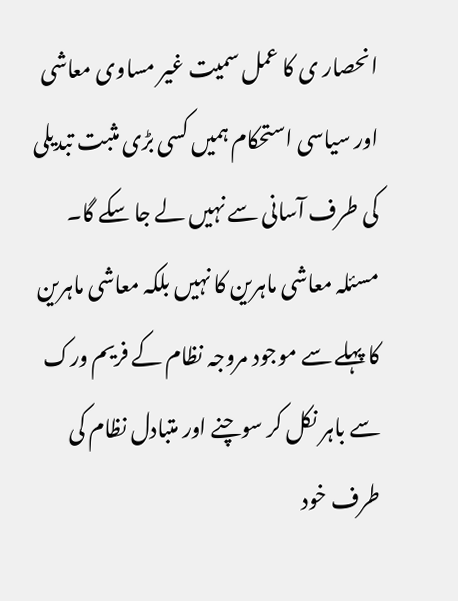انحصار ی کا عمل سمیت غیر مساوی معاشی اور سیاسی استحکام ہمیں کسی بڑی مثبت تبدیلی کی طرف آسانی سے نہیں لے جا سکے گا۔ مسئلہ معاشی ماہرین کا نہیں بلکہ معاشی ماہرین کا پہلے سے موجود مروجہ نظام کے فریم ورک سے باہر نکل کر سوچنے اور متبادل نظام کی طرف خود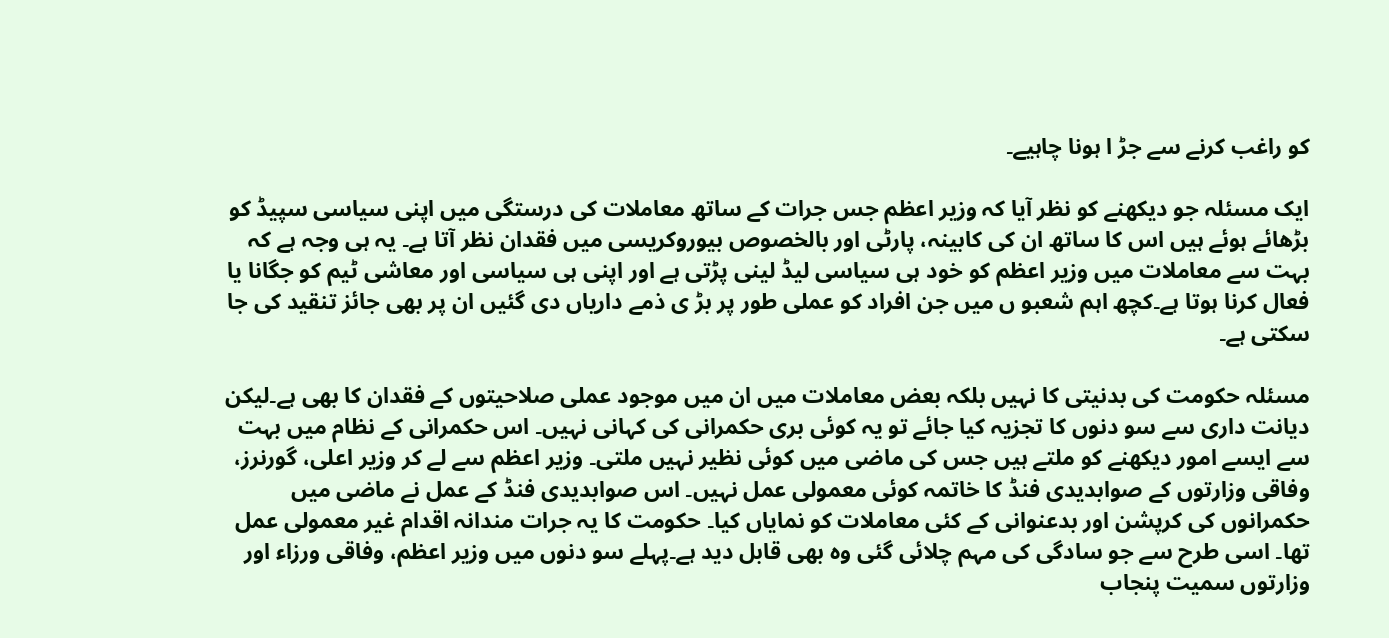کو راغب کرنے سے جڑ ا ہونا چاہیے۔

ایک مسئلہ جو دیکھنے کو نظر آیا کہ وزیر اعظم جس جرات کے ساتھ معاملات کی درستگی میں اپنی سیاسی سپیڈ کو بڑھائے ہوئے ہیں اس کا ساتھ ان کی کابینہ، پارٹی اور بالخصوص بیوروکریسی میں فقدان نظر آتا ہے۔ یہ ہی وجہ ہے کہ بہت سے معاملات میں وزیر اعظم کو خود ہی سیاسی لیڈ لینی پڑتی ہے اور اپنی ہی سیاسی اور معاشی ٹیم کو جگانا یا فعال کرنا ہوتا ہے۔کچھ اہم شعبو ں میں جن افراد کو عملی طور پر بڑ ی ذمے داریاں دی گئیں ان پر بھی جائز تنقید کی جا سکتی ہے۔

مسئلہ حکومت کی بدنیتی کا نہیں بلکہ بعض معاملات میں ان میں موجود عملی صلاحیتوں کے فقدان کا بھی ہے۔لیکن دیانت داری سے سو دنوں کا تجزیہ کیا جائے تو یہ کوئی بری حکمرانی کی کہانی نہیں۔ اس حکمرانی کے نظام میں بہت سے ایسے امور دیکھنے کو ملتے ہیں جس کی ماضی میں کوئی نظیر نہیں ملتی۔ وزیر اعظم سے لے کر وزیر اعلی، گورنرز، وفاقی وزارتوں کے صوابدیدی فنڈ کا خاتمہ کوئی معمولی عمل نہیں۔ اس صوابدیدی فنڈ کے عمل نے ماضی میں حکمرانوں کی کرپشن اور بدعنوانی کے کئی معاملات کو نمایاں کیا۔ حکومت کا یہ جرات مندانہ اقدام غیر معمولی عمل تھا۔ اسی طرح سے جو سادگی کی مہم چلائی گئی وہ بھی قابل دید ہے۔پہلے سو دنوں میں وزیر اعظم، وفاقی ورزاء اور وزارتوں سمیت پنجاب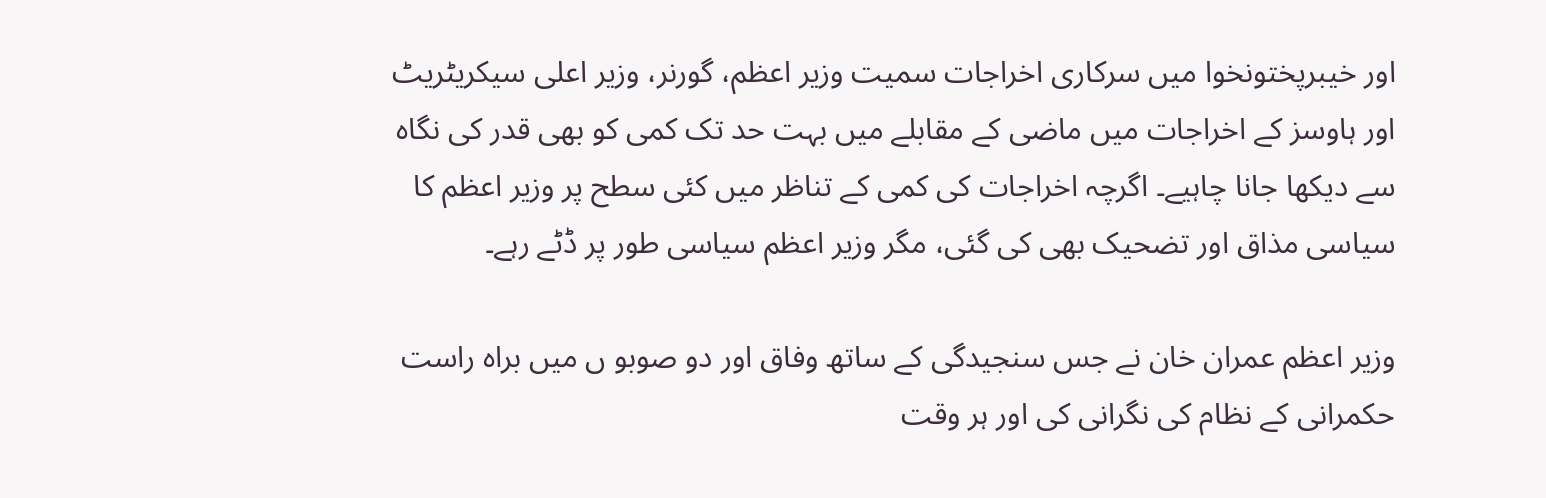اور خیبرپختونخوا میں سرکاری اخراجات سمیت وزیر اعظم، گورنر، وزیر اعلی سیکریٹریٹ اور ہاوسز کے اخراجات میں ماضی کے مقابلے میں بہت حد تک کمی کو بھی قدر کی نگاہ سے دیکھا جانا چاہیے۔ اگرچہ اخراجات کی کمی کے تناظر میں کئی سطح پر وزیر اعظم کا سیاسی مذاق اور تضحیک بھی کی گئی، مگر وزیر اعظم سیاسی طور پر ڈٹے رہے۔

وزیر اعظم عمران خان نے جس سنجیدگی کے ساتھ وفاق اور دو صوبو ں میں براہ راست حکمرانی کے نظام کی نگرانی کی اور ہر وقت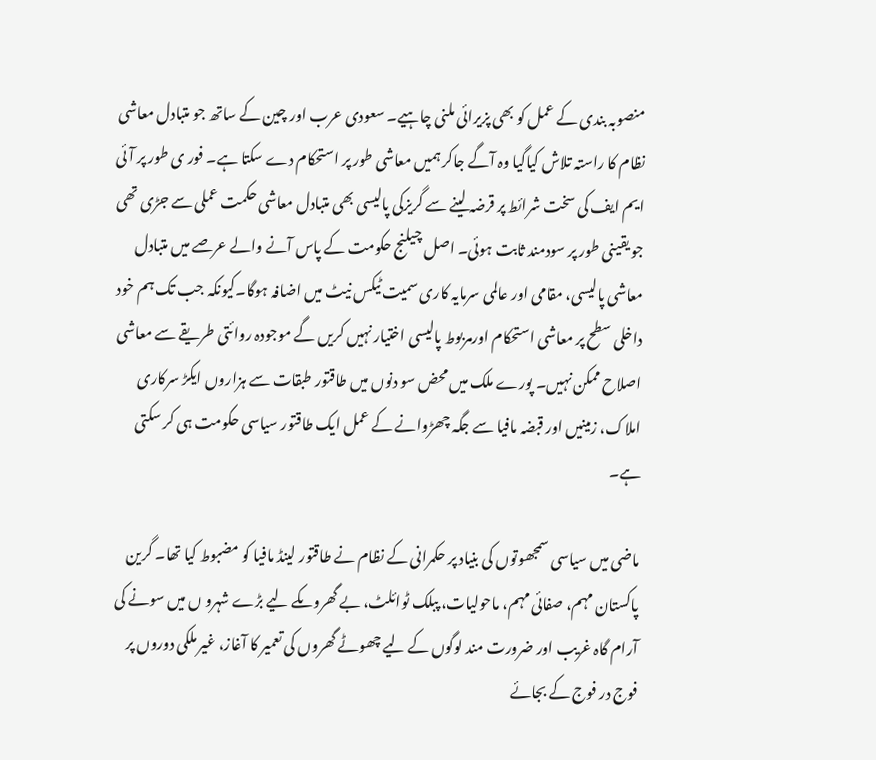منصوبہ بندی کے عمل کو بھی پزیرائی ملنی چاہیے۔ سعودی عرب اور چین کے ساتھ جو متبادل معاشی نظام کا راستہ تلاش کیاگیا وہ آگے جاکر ہمیں معاشی طور پر استحکام دے سکتا ہے۔ فور ی طور پر آئی ایم ایف کی سخت شرائط پر قرضہ لینے سے گریزکی پالیسی بھی متبادل معاشی حکمت عملی سے جڑی تھی جو یقینی طور پر سودمند ثابت ہوئی۔ اصل چیلنج حکومت کے پاس آنے والے عرصے میں متبادل معاشی پالیسی، مقامی اور عالمی سرمایہ کاری سمیت ٹیکس نیٹ میں اضافہ ہوگا۔کیونکہ جب تک ہم خود داخلی سطح پر معاشی استحکام اورمربوط پالیسی اختیار نہیں کریں گے موجودہ روائتی طریقے سے معاشی اصلاح ممکن نہیں۔ پورے ملک میں محض سو دنوں میں طاقتور طبقات سے ہزاروں ایکڑ سرکاری املاک، زمینیں اور قبضہ مافیا سے جگہ چھڑوانے کے عمل ایک طاقتور سیاسی حکومت ہی کر سکتی ہے۔

ماضی میں سیاسی سمجھوتوں کی بنیاد پر حکمرانی کے نظام نے طاقتور لینڈ مافیا کو مضبوط کیا تھا۔ گرین پاکستان مہم، صفائی مہم، ماحولیات، پبلک ٹوائلٹ، بے گھروںکے لیے بڑے شہرو ں میں سونے کی آرام گاہ غریب اور ضرورت مند لوگوں کے لیے چھوٹے گھروں کی تعمیر کا آغاز، غیر ملکی دوروں پر فوج در فوج کے بجائے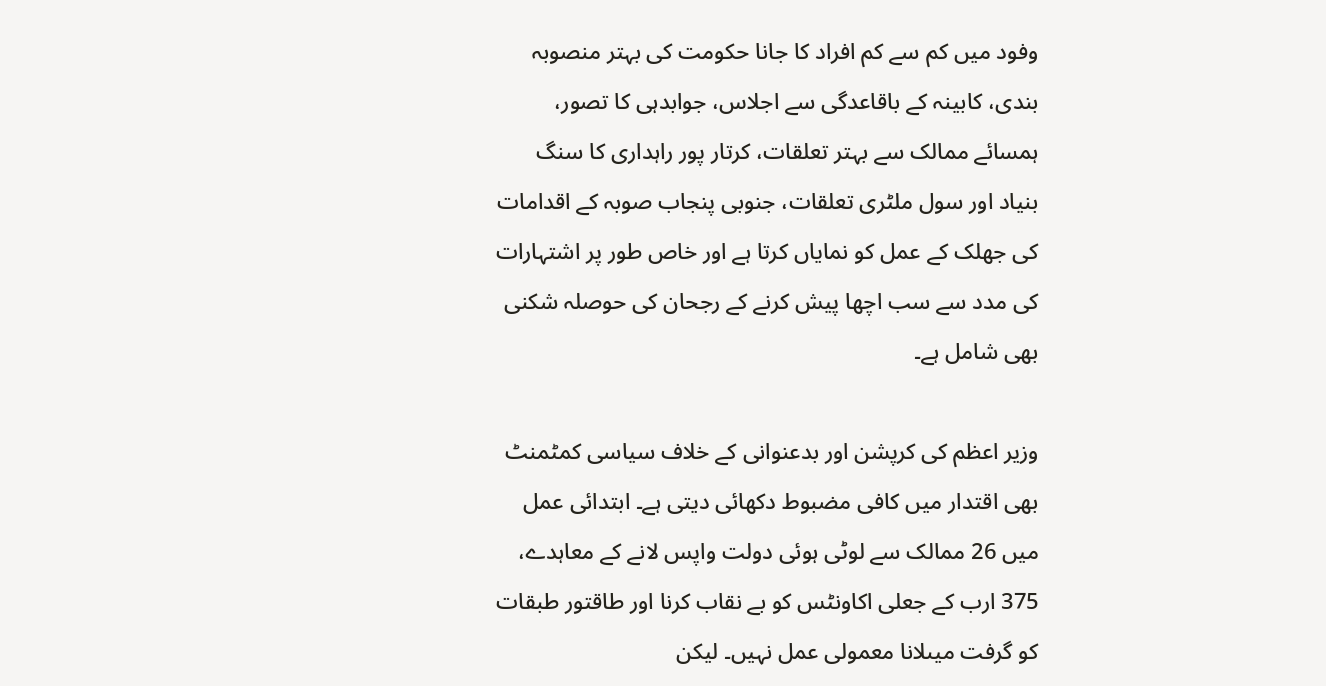وفود میں کم سے کم افراد کا جانا حکومت کی بہتر منصوبہ بندی، کابینہ کے باقاعدگی سے اجلاس، جوابدہی کا تصور، ہمسائے ممالک سے بہتر تعلقات، کرتار پور راہداری کا سنگ بنیاد اور سول ملٹری تعلقات، جنوبی پنجاب صوبہ کے اقدامات کی جھلک کے عمل کو نمایاں کرتا ہے اور خاص طور پر اشتہارات کی مدد سے سب اچھا پیش کرنے کے رجحان کی حوصلہ شکنی بھی شامل ہے۔

وزیر اعظم کی کرپشن اور بدعنوانی کے خلاف سیاسی کمٹمنٹ بھی اقتدار میں کافی مضبوط دکھائی دیتی ہے۔ ابتدائی عمل میں 26 ممالک سے لوٹی ہوئی دولت واپس لانے کے معاہدے، 375 ارب کے جعلی اکاونٹس کو بے نقاب کرنا اور طاقتور طبقات کو گرفت میںلانا معمولی عمل نہیں۔ لیکن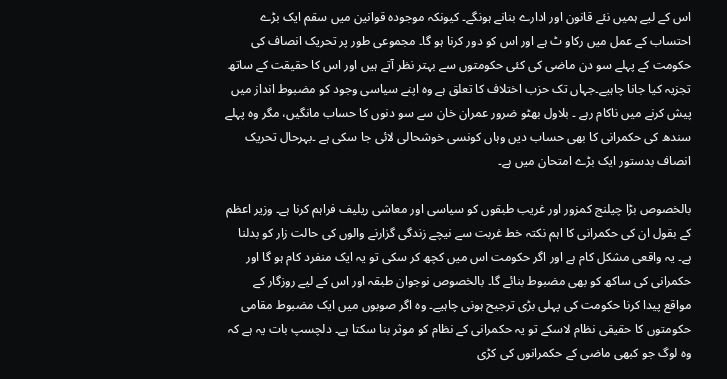اس کے لیے ہمیں نئے قانون اور ادارے بنانے ہونگے۔ کیونکہ موجودہ قوانین میں سقم ایک بڑے احتساب کے عمل میں رکاو ٹ ہے اور اس کو دور کرنا ہو گا۔ مجموعی طور پر تحریک انصاف کی حکومت کے پہلے سو دن ماضی کی کئی حکومتوں سے بہتر نظر آتے ہیں اور اس کا حقیقت کے ساتھ تجزیہ کیا جانا چاہیے۔جہاں تک حزب اختلاف کا تعلق ہے وہ اپنے سیاسی وجود کو مضبوط انداز میں پیش کرنے میں ناکام رہے ۔ بلاول بھٹو ضرور عمران خان سے سو دنوں کا حساب مانگیں، مگر وہ پہلے سندھ کی حکمرانی کا بھی حساب دیں وہاں کونسی خوشحالی لائی جا سکی ہے ۔بہرحال تحریک انصاف بدستور ایک بڑے امتحان میں ہے۔

بالخصوص بڑا چیلنج کمزور اور غریب طبقوں کو سیاسی اور معاشی ریلیف فراہم کرنا ہے۔ وزیر اعظم کے بقول ان کی حکمرانی کا اہم نکتہ خط غربت سے نیچے زندگی گزارنے والوں کی حالت زار کو بدلنا ہے۔ یہ واقعی مشکل کام ہے اور اگر حکومت اس میں کچھ کر سکی تو یہ ایک منفرد کام ہو گا اور حکمرانی کی ساکھ کو بھی مضبوط بنائے گا۔ بالخصوص نوجوان طبقہ اور اس کے لیے روزگار کے مواقع پیدا کرنا حکومت کی پہلی بڑی ترجیح ہونی چاہیے۔ وہ اگر صوبوں میں ایک مضبوط مقامی حکومتوں کا حقیقی نظام لاسکے تو یہ حکمرانی کے نظام کو موثر بنا سکتا ہے۔ دلچسپ بات یہ ہے کہ وہ لوگ جو کبھی ماضی کے حکمرانوں کی کڑی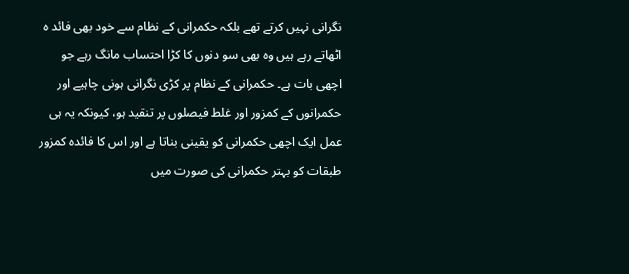نگرانی نہیں کرتے تھے بلکہ حکمرانی کے نظام سے خود بھی فائد ہ اٹھاتے رہے ہیں وہ بھی سو دنوں کا کڑا احتساب مانگ رہے جو اچھی بات ہے۔ حکمرانی کے نظام پر کڑی نگرانی ہونی چاہیے اور حکمرانوں کے کمزور اور غلط فیصلوں پر تنقید ہو، کیونکہ یہ ہی عمل ایک اچھی حکمرانی کو یقینی بناتا ہے اور اس کا فائدہ کمزور طبقات کو بہتر حکمرانی کی صورت میں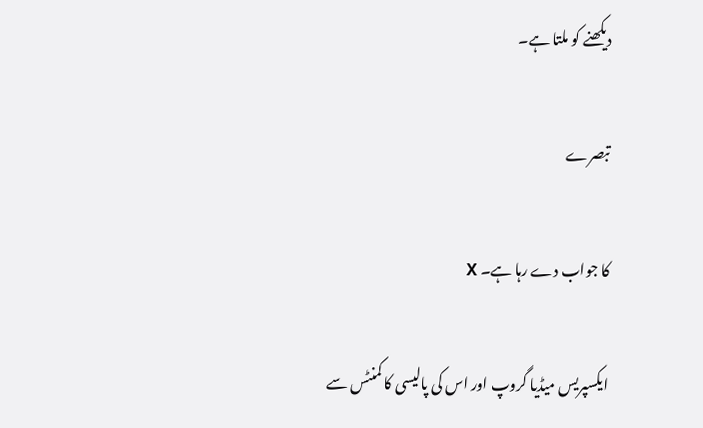دیکھنے کو ملتا ہے۔

تبصرے

کا جواب دے رہا ہے۔ X

ایکسپریس میڈیا گروپ اور اس کی پالیسی کا کمنٹس سے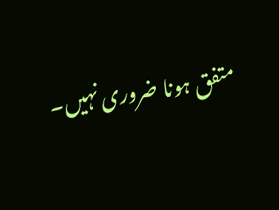متفق ہونا ضروری نہیں۔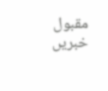مقبول خبریں